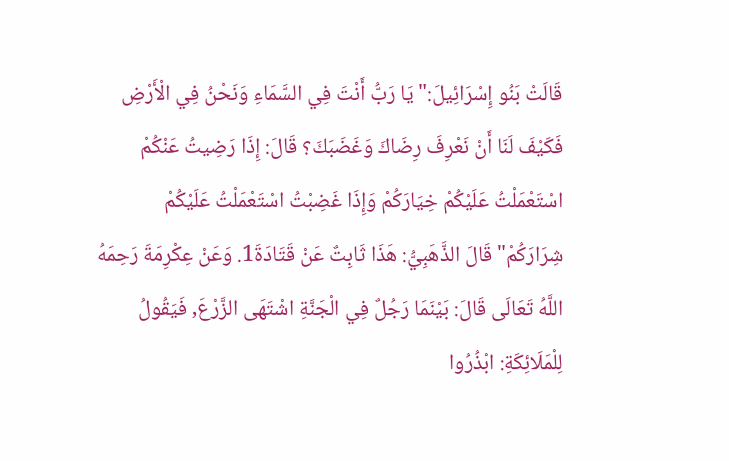قَالَتْ بَنُو إِسْرَائِيلَ:"يَا رَبُّ أَنْتَ فِي السَّمَاءِ وَنَحْنُ فِي الْأَرْضِ فَكَيْفَ لَنَا أَنْ نَعْرِفَ رِضَاكَ وَغَضَبَكَ؟ قَالَ: إِذَا رَضِيتُ عَنْكُمْ اسْتَعْمَلْتُ عَلَيْكُمْ خِيَارَكُمْ وَإِذَا غَضِبْتُ اسْتَعْمَلْتُ عَلَيْكُمْ شِرَارَكُمْ"قَالَ الذَّهَبِيُّ: هَذَا ثَابِتٌ عَنْ قَتَادَةَ1. وَعَنْ عِكْرِمَةَ رَحِمَهُ اللَّهُ تَعَالَى قَالَ: بَيْنَمَا رَجُلٌ فِي الْجَنَّةِ اشْتَهَى الزَّرْعَ, فَيَقُولُ لِلْمَلَائِكَةِ: ابْذُرُوا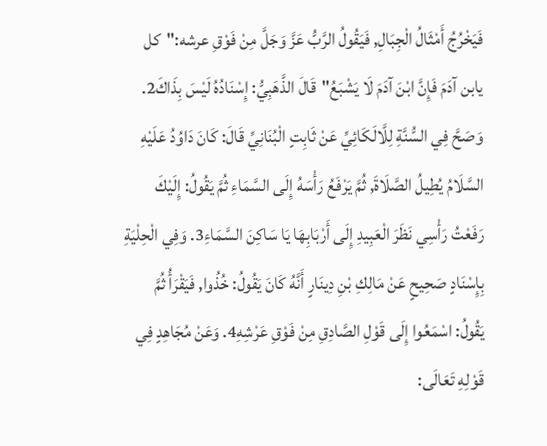فَيَخْرُجُ أَمْثَالُ الْجِبَالِ, فَيَقُولُ الرَّبُّ عَزَّ وَجَلَّ مِنْ فَوْقِ عرشه:"كل يابن آدَمَ فَإِنَّ ابْنَ آدَمَ لَا يَشْبَعُ"قَالَ الذَّهَبِيُّ: إِسْنَادُهُ لَيْسَ بِذَاكَ2. وَصَحَّ فِي السُّنَّةِ لِلَّالَكَائِيِّ عَنْ ثَابِتٍ الْبُنَانِيِّ قَالَ: كَانَ دَاوُدُ عَلَيْهِ السَّلَامُ يُطِيلُ الصَّلَاةَ, ثُمَّ يَرْفَعُ رَأْسَهُ إِلَى السَّمَاءِ ثُمَّ يَقُولُ: إِلَيْكَ رَفَعْتُ رَأْسِي نَظَرَ الْعَبِيدِ إِلَى أَرْبَابِهَا يَا سَاكِنَ السَّمَاءِ3. وَفِي الْحِلْيَةِ بِإِسْنَادٍ صَحِيحٍ عَنْ مَالِكِ بْنِ دِينَارٍ أَنَّهُ كَانَ يَقُولُ: خُذُوا, فَيَقْرَأُ ثُمَّ يَقُولُ: اسْمَعُوا إِلَى قَوْلِ الصَّادِقِ مِنْ فَوْقِ عَرْشِهِ4. وَعَنْ مُجَاهِدٍ فِي قَوْلِهِ تَعَالَى: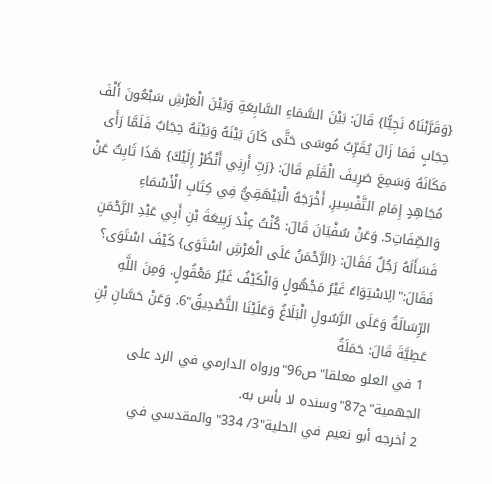{وَقَرَّبْنَاهُ نَجِيًّا} قَالَ: بَيْنَ السَّمَاءِ السَّابِعَةِ وَبَيْنَ الْعَرْشِ سَبْعُونَ أَلْفَ حِجَابٍ فَمَا زَالَ يُقَرِّبُ مُوسَى حَتَّى كَانَ بَيْنَهُ وَبَيْنَهُ حِجَابٌ فَلَمَّا رَأَى مَكَانَهُ وَسَمِعَ صَرِيفَ الْقَلَمِ قَالَ: {رَبِّ أَرِنِي أَنْظُرْ إِلَيْكَ} هَذَا ثَابِتٌ عَنْ مُجَاهِدٍ إِمَامِ التَّفْسِيرِ, أَخْرَجَهُ الْبَيْهَقِيُّ فِي كِتَابِ الْأَسْمَاءِ وَالصِّفَاتِ5. وَعَنْ سُفْيَانَ قَالَ: كُنْتُ عِنْدَ رَبِيعَةَ بْنِ أَبِي عَبْدِ الرَّحْمَنِ فَسَأَلَهُ رَجُلٌ فَقَالَ: {الرَّحْمَنُ عَلَى الْعَرْشِ اسْتَوَى} كَيْفَ اسْتَوَى؟ فَقَالَ:"الِاسْتِوَاءُ غَيْرُ مَجْهُولٍ وَالْكَيْفُ غَيْرُ مَعْقُولٍ. وَمِنَ اللَّهِ الرِّسَالَةُ وَعَلَى الرَّسُولِ الْبَلَاغُ وَعَلَيْنَا التَّصْدِيقُ"6. وَعَنْ حَسَّانِ بْنِ عَطِيَّةَ قَالَ: حَمَلَةُ
1 في العلو معلقا"ص96"ورواه الدارمي في الرد على الجهمية"ح87"وسنده لا بأس به.
2 أخرجه أبو نعيم في الحلية"3/ 334"والمقدسي في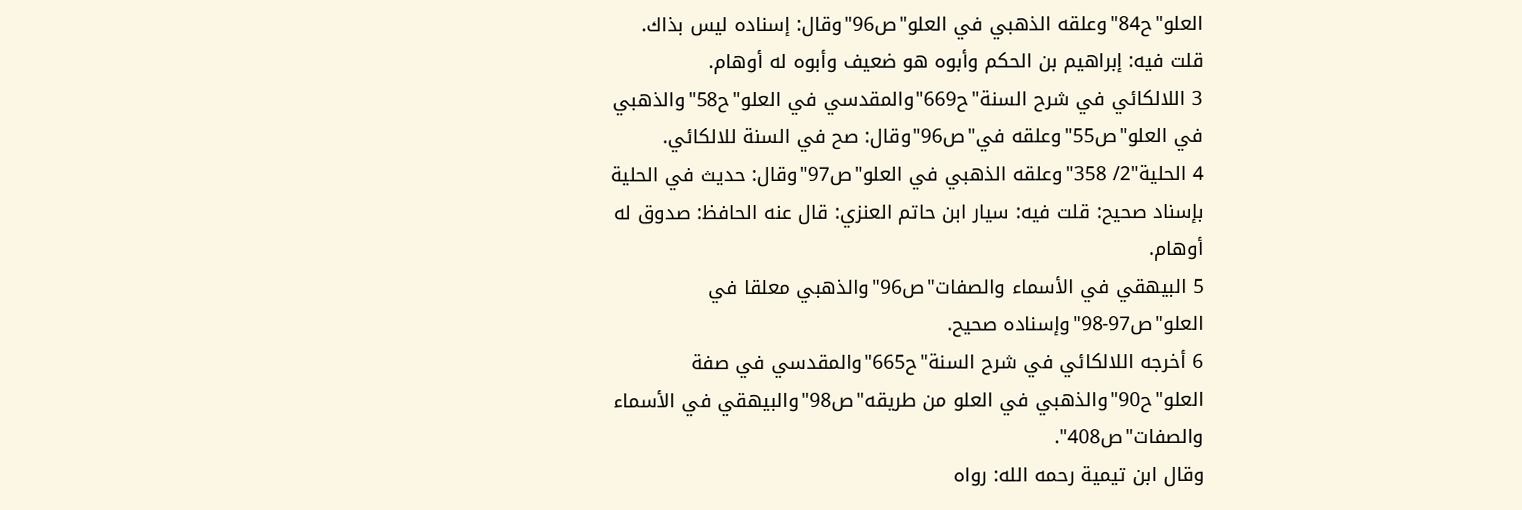العلو"ح84"وعلقه الذهبي في العلو"ص96"وقال: إسناده ليس بذاك.
قلت فيه: إبراهيم بن الحكم وأبوه هو ضعيف وأبوه له أوهام.
3 اللالكائي في شرح السنة"ح669"والمقدسي في العلو"ح58"والذهبي في العلو"ص55"وعلقه في"ص96"وقال: صح في السنة للالكائي.
4 الحلية"2/ 358"وعلقه الذهبي في العلو"ص97"وقال: حديث في الحلية بإسناد صحيح: قلت فيه: سيار ابن حاتم العنزي: قال عنه الحافظ: صدوق له أوهام.
5 البيهقي في الأسماء والصفات"ص96"والذهبي معلقا في العلو"ص97-98"وإسناده صحيح.
6 أخرجه اللالكائي في شرح السنة"ح665"والمقدسي في صفة العلو"ح90"والذهبي في العلو من طريقه"ص98"والبيهقي في الأسماء والصفات"ص408".
وقال ابن تيمية رحمه الله: رواه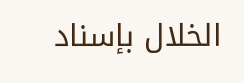الخلال بإسناد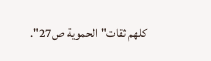كلهم ثقات"الحموية ص27".